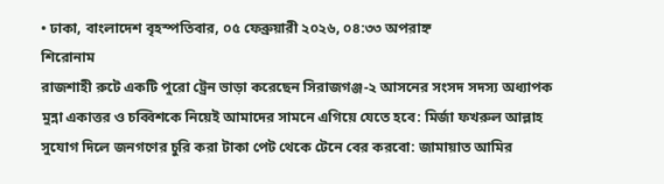• ঢাকা, বাংলাদেশ বৃহস্পতিবার, ০৫ ফেব্রুয়ারী ২০২৬, ০৪:৩৩ অপরাহ্ন
শিরোনাম
রাজশাহী রুটে একটি পুরো ট্রেন ভাড়া করেছেন সিরাজগঞ্জ-২ আসনের সংসদ সদস্য অধ্যাপক মুন্না একাত্তর ও চব্বিশকে নিয়েই আমাদের সামনে এগিয়ে যেতে হবে: মির্জা ফখরুল আল্লাহ সুযোগ দিলে জনগণের চুরি করা টাকা পেট থেকে টেনে বের করবো: জামায়াত আমির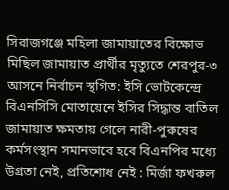সিরাজগঞ্জে মহিলা জামায়াতের বিক্ষোভ মিছিল জামায়াত প্রার্থীর মৃত্যুতে শেরপুর-৩ আসনে নির্বাচন স্থগিত: ইসি ভোটকেন্দ্রে বিএনসিসি মোতায়েনে ইসির সিদ্ধান্ত বাতিল জামায়াত ক্ষমতায় গেলে নারী-পুরুষের কর্মসংস্থান সমানভাবে হবে বিএনপির মধ্যে উগ্রতা নেই, প্রতিশোধ নেই : মির্জা ফখরুল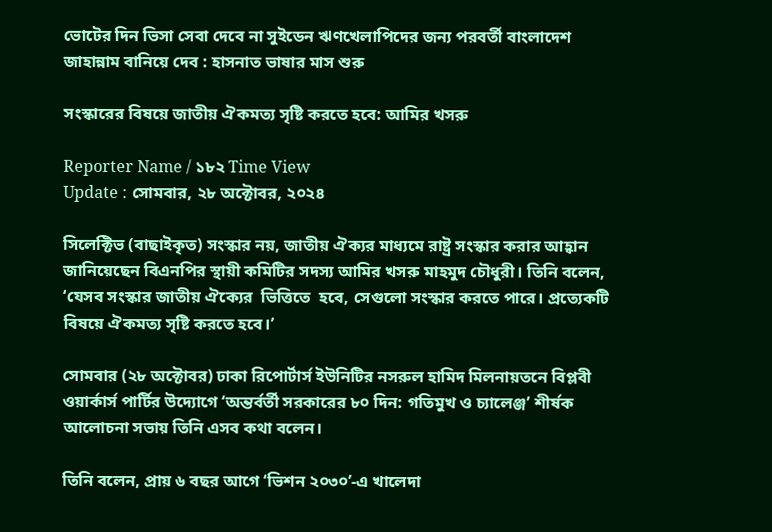ভোটের দিন ভিসা সেবা দেবে না সুইডেন ঋণখেলাপিদের জন্য পরবর্তী বাংলাদেশ জাহান্নাম বানিয়ে দেব : হাসনাত ভাষার মাস শুরু

সংস্কারের বিষয়ে জাতীয় ঐকমত্য সৃষ্টি করতে হবে: আমির খসরু

Reporter Name / ১৮২ Time View
Update : সোমবার, ২৮ অক্টোবর, ২০২৪

সিলেক্টিভ (বাছাইকৃত) সংস্কার নয়, জাতীয় ঐক্যর মাধ্যমে রাষ্ট্র সংস্কার করার আহ্বান জানিয়েছেন বিএনপির স্থায়ী কমিটির সদস্য আমির খসরু মাহমুদ চৌধুরী। তিনি বলেন, ‘যেসব সংস্কার জাতীয় ঐক্যের  ভিত্তিতে  হবে, সেগুলো সংস্কার করতে পারে। প্রত্যেকটি বিষয়ে ঐকমত্য সৃষ্টি করতে হবে।’

সোমবার (২৮ অক্টোবর) ঢাকা রিপোর্টার্স ইউনিটির নসরুল হামিদ মিলনায়তনে বিপ্লবী ওয়ার্কার্স পার্টির উদ্যোগে ‘অন্তর্বর্তী সরকারের ৮০ দিন: গতিমুখ ও চ্যালেঞ্জ’ শীর্ষক আলোচনা সভায় তিনি এসব কথা বলেন।

তিনি বলেন, প্রায় ৬ বছর আগে ‘ভিশন ২০৩০’-এ খালেদা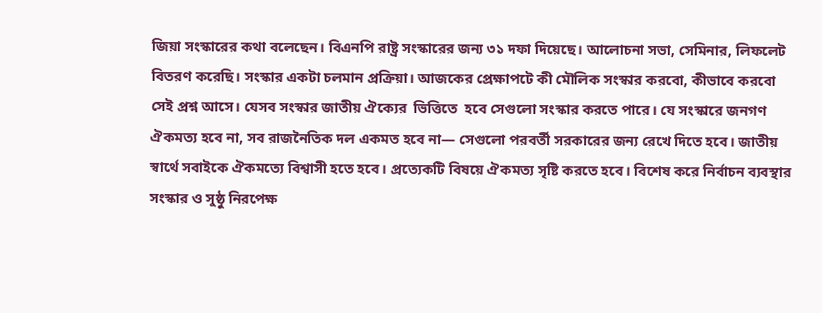জিয়া সংস্কারের কথা বলেছেন। বিএনপি রাষ্ট্র সংস্কারের জন্য ৩১ দফা দিয়েছে। আলোচনা সভা, সেমিনার, লিফলেট বিতরণ করেছি। সংস্কার একটা চলমান প্রক্রিয়া। আজকের প্রেক্ষাপটে কী মৌলিক সংস্কার করবো, কীভাবে করবো সেই প্রশ্ন আসে। যেসব সংস্কার জাতীয় ঐক্যের  ভিত্তিতে  হবে সেগুলো সংস্কার করতে পারে। যে সংস্কারে জনগণ ঐকমত্য হবে না, সব রাজনৈতিক দল একমত হবে না— সেগুলো পরবর্তী সরকারের জন্য রেখে দিতে হবে। জাতীয় স্বার্থে সবাইকে ঐকমত্যে বিশ্বাসী হতে হবে। প্রত্যেকটি বিষয়ে ঐকমত্য সৃষ্টি করতে হবে। বিশেষ করে নির্বাচন ব্যবস্থার সংস্কার ও সুষ্ঠু নিরপেক্ষ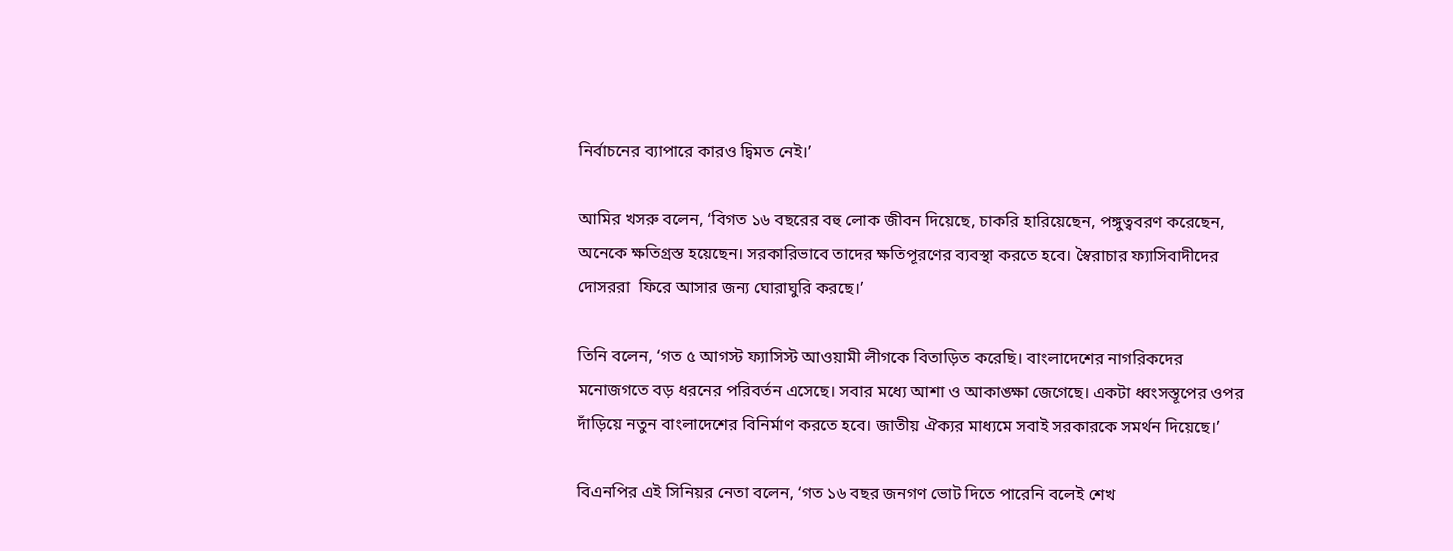নির্বাচনের ব্যাপারে কারও দ্বিমত নেই।’

আমির খসরু বলেন, ‘বিগত ১৬ বছরের বহু লোক জীবন দিয়েছে, চাকরি হারিয়েছেন, পঙ্গুত্ববরণ করেছেন, অনেকে ক্ষতিগ্রস্ত হয়েছেন। সরকারিভাবে তাদের ক্ষতিপূরণের ব্যবস্থা করতে হবে। স্বৈরাচার ফ্যাসিবাদীদের দোসররা  ফিরে আসার জন্য ঘোরাঘুরি করছে।’

তিনি বলেন, ‘গত ৫ আগস্ট ফ্যাসিস্ট আওয়ামী লীগকে বিতাড়িত করেছি। বাংলাদেশের নাগরিকদের মনোজগতে বড় ধরনের পরিবর্তন এসেছে। সবার মধ্যে আশা ও আকাঙ্ক্ষা জেগেছে। একটা ধ্বংসস্তূপের ওপর দাঁড়িয়ে নতুন বাংলাদেশের বিনির্মাণ করতে হবে। জাতীয় ঐক্যর মাধ্যমে সবাই সরকারকে সমর্থন দিয়েছে।’

বিএনপির এই সিনিয়র নেতা বলেন, ‘গত ১৬ বছর জনগণ ভোট দিতে পারেনি বলেই শেখ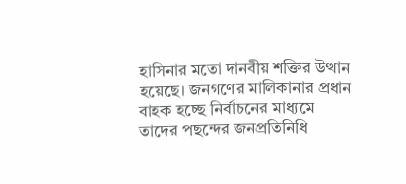হাসিনার মতো দানবীয় শক্তির উত্থান হয়েছে। জনগণের মালিকানার প্রধান বাহক হচ্ছে নির্বাচনের মাধ্যমে তাদের পছন্দের জনপ্রতিনিধি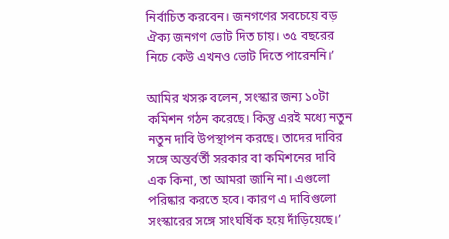নির্বাচিত করবেন। জনগণের সবচেয়ে বড় ঐক্য জনগণ ভোট দিত চায়। ৩৫ বছরের নিচে কেউ এখনও ভোট দিতে পারেননি।’

আমির খসরু বলেন, সংস্কার জন্য ১০টা কমিশন গঠন করেছে। কিন্তু এরই মধ্যে নতুন নতুন দাবি উপস্থাপন করছে। তাদের দাবির সঙ্গে অন্তর্বর্তী সরকার বা কমিশনের দাবি এক কিনা, তা আমরা জানি না। এগুলো পরিষ্কার করতে হবে। কারণ এ দাবিগুলো সংস্কারের সঙ্গে সাংঘর্ষিক হয়ে দাঁড়িয়েছে।’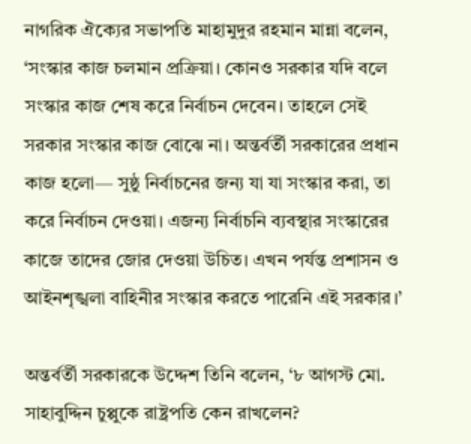নাগরিক ঐক্যের সভাপতি মাহামুদুর রহমান মান্না বলেন, ‘সংস্কার কাজ চলমান প্রক্রিয়া। কোনও সরকার যদি বলে সংস্কার কাজ শেষ করে নির্বাচন দেবেন। তাহলে সেই সরকার সংস্কার কাজ বোঝে না। অন্তর্বর্তী সরকারের প্রধান কাজ হলো— সুষ্ঠু নির্বাচনের জন্য যা যা সংস্কার করা, তা করে নির্বাচন দেওয়া। এজন্য নির্বাচনি ব্যবস্থার সংস্কারের কাজে তাদের জোর দেওয়া উচিত। এখন পর্যন্ত প্রশাসন ও আইনশৃঙ্খলা বাহিনীর সংস্কার করতে পারেনি এই সরকার।’

অন্তর্বর্তী সরকারকে উদ্দেশ তিনি বলেন, ‘৮ আগস্ট মো. সাহাবুদ্দিন চুপ্পুকে রাষ্ট্রপতি কেন রাখলেন?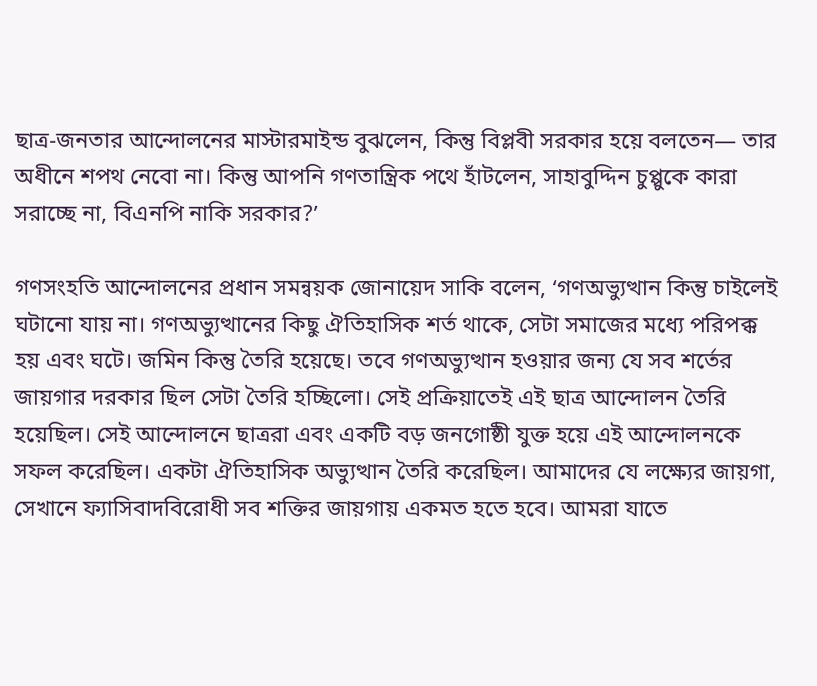ছাত্র-জনতার আন্দোলনের মাস্টারমাইন্ড বুঝলেন, কিন্তু বিপ্লবী সরকার হয়ে বলতেন— তার অধীনে শপথ নেবো না। কিন্তু আপনি গণতান্ত্রিক পথে হাঁটলেন, সাহাবুদ্দিন চুপ্পুকে কারা সরাচ্ছে না, বিএনপি নাকি সরকার?’

গণসংহতি আন্দোলনের প্রধান সমন্বয়ক জোনায়েদ সাকি বলেন, ‘গণঅভ্যুত্থান কিন্তু চাইলেই ঘটানো যায় না। গণঅভ্যুত্থানের কিছু ঐতিহাসিক শর্ত থাকে, সেটা সমাজের মধ্যে পরিপক্ক হয় এবং ঘটে। জমিন কিন্তু তৈরি হয়েছে। তবে গণঅভ্যুত্থান হওয়ার জন্য যে সব শর্তের জায়গার দরকার ছিল সেটা তৈরি হচ্ছিলো। সেই প্রক্রিয়াতেই এই ছাত্র আন্দোলন তৈরি হয়েছিল। সেই আন্দোলনে ছাত্ররা এবং একটি বড় জনগোষ্ঠী যুক্ত হয়ে এই আন্দোলনকে সফল করেছিল। একটা ঐতিহাসিক অভ্যুত্থান তৈরি করেছিল। আমাদের যে লক্ষ্যের জায়গা, সেখানে ফ্যাসিবাদবিরোধী সব শক্তির জায়গায় একমত হতে হবে। আমরা যাতে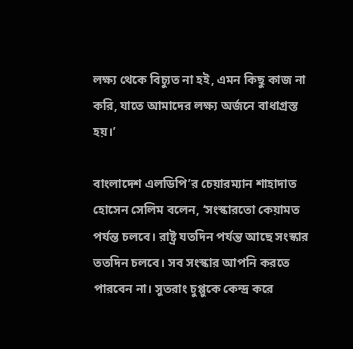লক্ষ্য থেকে বিচ্যুত না হই, এমন কিছু কাজ না করি, যাতে আমাদের লক্ষ্য অর্জনে বাধাগ্রস্ত হয়।’

বাংলাদেশ এলডিপি’র চেয়ারম্যান শাহাদাত হোসেন সেলিম বলেন, ‘সংস্কারতো কেয়ামত পর্যন্ত চলবে। রাষ্ট্র যতদিন পর্যন্ত আছে সংস্কার ততদিন চলবে। সব সংস্কার আপনি করতে পারবেন না। সুতরাং চুপ্পুকে কেন্দ্র করে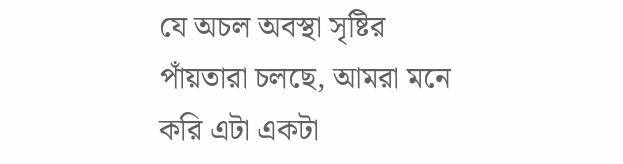যে অচল অবস্থা সৃষ্টির পাঁয়তারা চলছে, আমরা মনে করি এটা একটা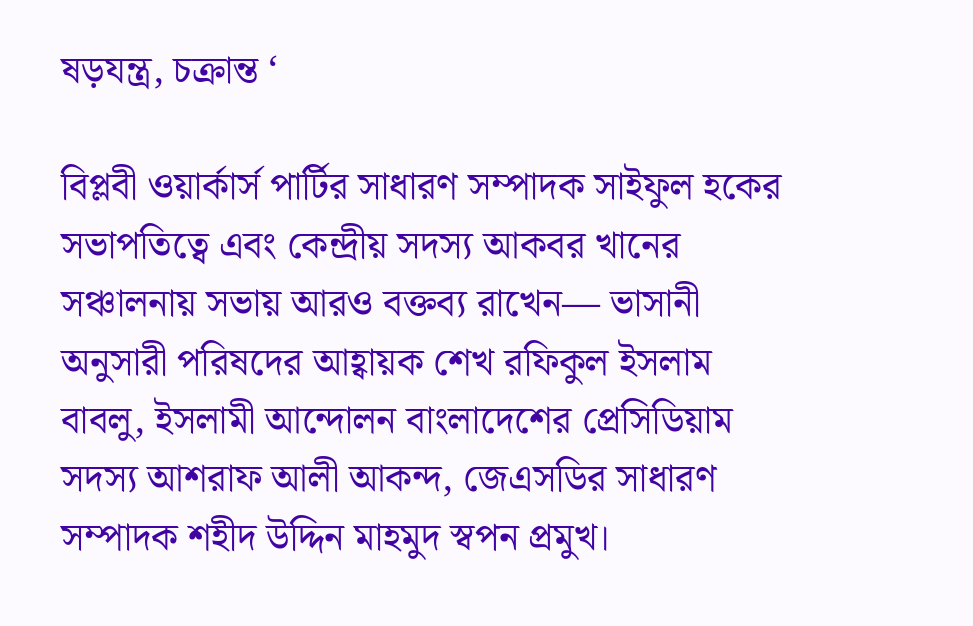ষড়যন্ত্র, চক্রান্ত ‘

বিপ্লবী ওয়ার্কার্স পার্টির সাধারণ সম্পাদক সাইফুল হকের সভাপতিত্বে এবং কেন্দ্রীয় সদস্য আকবর খানের সঞ্চালনায় সভায় আরও বক্তব্য রাখেন— ভাসানী অনুসারী পরিষদের আহ্বায়ক শেখ রফিকুল ইসলাম বাবলু, ইসলামী আন্দোলন বাংলাদেশের প্রেসিডিয়াম সদস্য আশরাফ আলী আকন্দ, জেএসডির সাধারণ সম্পাদক শহীদ উদ্দিন মাহমুদ স্বপন প্রমুখ।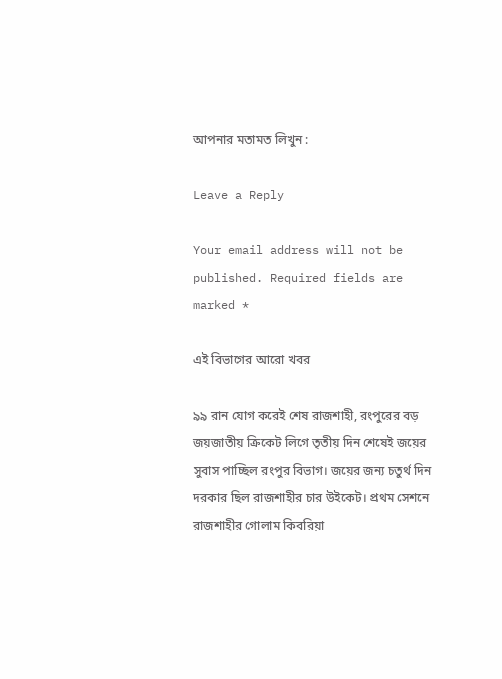আপনার মতামত লিখুন :

Leave a Reply

Your email address will not be published. Required fields are marked *

এই বিভাগের আরো খবর

৯৯ রান যোগ করেই শেষ রাজশাহী, রংপুরের বড় জয়জাতীয় ক্রিকেট লিগে তৃতীয় দিন শেষেই জয়ের সুবাস পাচ্ছিল রংপুর বিভাগ। জয়ের জন্য চতুর্থ দিন দরকার ছিল রাজশাহীর চার উইকেট। প্রথম সেশনে রাজশাহীর গোলাম কিবরিয়া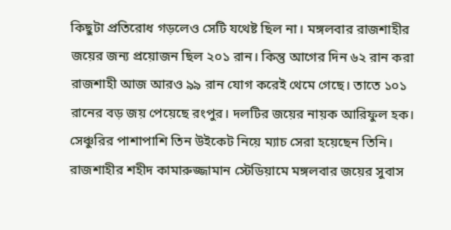কিছুটা প্রতিরোধ গড়লেও সেটি যথেষ্ট ছিল না। মঙ্গলবার রাজশাহীর জয়ের জন্য প্রয়োজন ছিল ২০১ রান। কিন্তু আগের দিন ৬২ রান করা রাজশাহী আজ আরও ৯৯ রান যোগ করেই থেমে গেছে। তাতে ১০১ রানের বড় জয় পেয়েছে রংপুর। দলটির জয়ের নায়ক আরিফুল হক। সেঞ্চুরির পাশাপাশি তিন উইকেট নিয়ে ম্যাচ সেরা হয়েছেন তিনি। রাজশাহীর শহীদ কামারুজ্জামান স্টেডিয়ামে মঙ্গলবার জয়ের সুবাস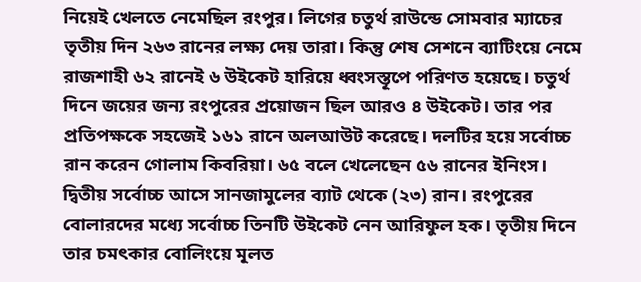নিয়েই খেলতে নেমেছিল রংপুর। লিগের চতুর্থ রাউন্ডে সোমবার ম্যাচের তৃতীয় দিন ২৬৩ রানের লক্ষ্য দেয় তারা। কিন্তু শেষ সেশনে ব্যাটিংয়ে নেমে রাজশাহী ৬২ রানেই ৬ উইকেট হারিয়ে ধ্বংসস্তূপে পরিণত হয়েছে। চতুর্থ দিনে জয়ের জন্য রংপুরের প্রয়োজন ছিল আরও ৪ উইকেট। তার পর প্রতিপক্ষকে সহজেই ১৬১ রানে অলআউট করেছে। দলটির হয়ে সর্বোচ্চ রান করেন গোলাম কিবরিয়া। ৬৫ বলে খেলেছেন ৫৬ রানের ইনিংস। দ্বিতীয় সর্বোচ্চ আসে সানজামুলের ব্যাট থেকে (২৩) রান। রংপুরের বোলারদের মধ্যে সর্বোচ্চ তিনটি উইকেট নেন আরিফুল হক। তৃতীয় দিনে তার চমৎকার বোলিংয়ে মূলত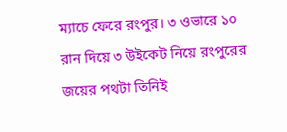ম্যাচে ফেরে রংপুর। ৩ ওভারে ১০ রান দিয়ে ৩ উইকেট নিয়ে রংপুরের জয়ের পথটা তিনিই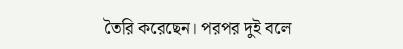তৈরি করেছেন। পরপর দুই বলে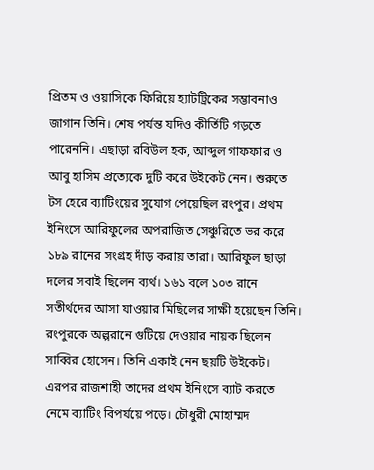প্রিতম ও ওয়াসিকে ফিরিয়ে হ্যাটট্রিকের সম্ভাবনাও জাগান তিনি। শেষ পর্যন্ত যদিও কীর্তিটি গড়তে পারেননি। এছাড়া রবিউল হক, আব্দুল গাফফার ও আবু হাসিম প্রত্যেকে দুটি করে উইকেট নেন। শুরুতে টস হেরে ব্যাটিংয়ের সুযোগ পেয়েছিল রংপুর। প্রথম ইনিংসে আরিফুলের অপরাজিত সেঞ্চুরিতে ভর করে ১৮৯ রানের সংগ্রহ দাঁড় করায় তারা। আরিফুল ছাড়া দলের সবাই ছিলেন ব্যর্থ। ১৬১ বলে ১০৩ রানে সতীর্থদের আসা যাওয়ার মিছিলের সাক্ষী হয়েছেন তিনি। রংপুরকে অল্পরানে গুটিয়ে দেওয়ার নায়ক ছিলেন সাব্বির হোসেন। তিনি একাই নেন ছয়টি উইকেট। এরপর রাজশাহী তাদের প্রথম ইনিংসে ব্যাট করতে নেমে ব্যাটিং বিপর্যয়ে পড়ে। চৌধুরী মোহাম্মদ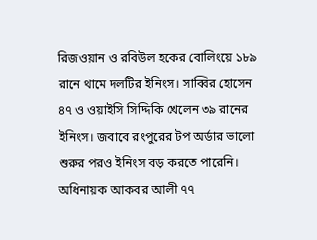রিজওয়ান ও রবিউল হকের বোলিংয়ে ১৮৯ রানে থামে দলটির ইনিংস। সাব্বির হোসেন ৪৭ ও ওয়াইসি সিদ্দিকি খেলেন ৩৯ রানের ইনিংস। জবাবে রংপুরের টপ অর্ডার ভালো শুরুর পরও ইনিংস বড় করতে পারেনি। অধিনায়ক আকবর আলী ৭৭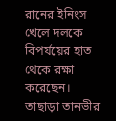রানের ইনিংস খেলে দলকে বিপর্যয়ের হাত থেকে রক্ষা করেছেন। তাছাড়া তানভীর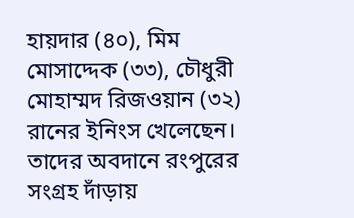হায়দার (৪০), মিম মোসাদ্দেক (৩৩), চৌধুরী মোহাম্মদ রিজওয়ান (৩২) রানের ইনিংস খেলেছেন। তাদের অবদানে রংপুরের সংগ্রহ দাঁড়ায়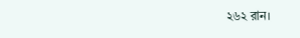২৬২ রান।